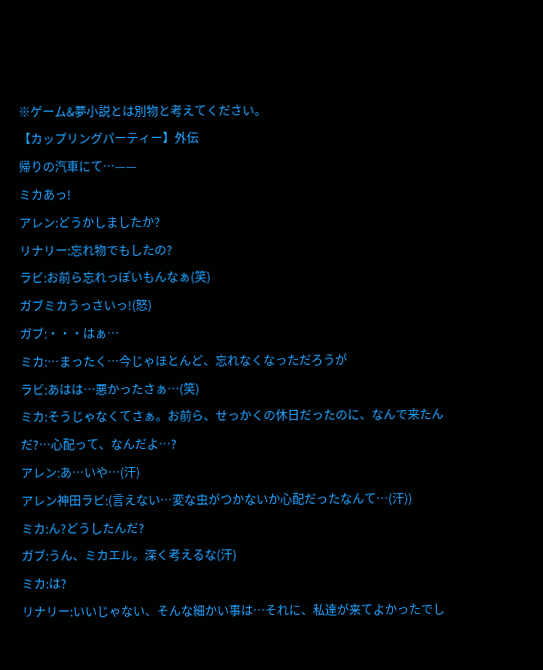※ゲーム&夢小説とは別物と考えてください。
【カップリングパーティー】外伝
帰りの汽車にて…——
ミカあっ!
アレン:どうかしましたか?
リナリー:忘れ物でもしたの?
ラビ:お前ら忘れっぽいもんなぁ(笑)
ガブミカうっさいっ!(怒)
ガブ:・・・はぁ…
ミカ:…まったく…今じゃほとんど、忘れなくなっただろうが
ラビ:あはは…悪かったさぁ…(笑)
ミカ:そうじゃなくてさぁ。お前ら、せっかくの休日だったのに、なんで来たんだ?…心配って、なんだよ…?
アレン:あ…いや…(汗)
アレン神田ラビ:(言えない…変な虫がつかないか心配だったなんて…(汗))
ミカ:ん?どうしたんだ?
ガブ:うん、ミカエル。深く考えるな(汗)
ミカ:は?
リナリー:いいじゃない、そんな細かい事は…それに、私達が来てよかったでし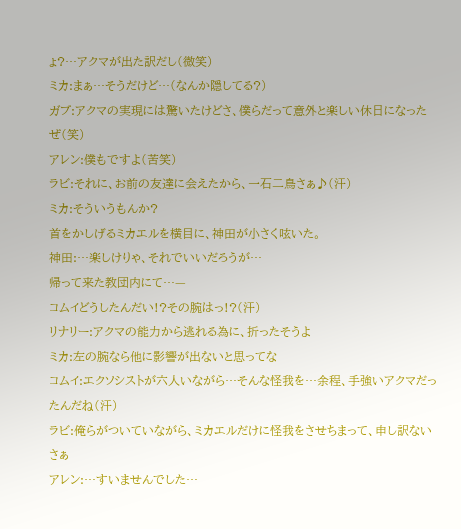ょ?…アクマが出た訳だし(微笑)
ミカ:まぁ…そうだけど…(なんか隠してる?)
ガブ:アクマの実現には驚いたけどさ、僕らだって意外と楽しい休日になったぜ(笑)
アレン:僕もですよ(苦笑)
ラビ:それに、お前の友達に会えたから、一石二鳥さぁ♪(汗)
ミカ:そういうもんか?
首をかしげるミカエルを横目に、神田が小さく呟いた。
神田:…楽しけりゃ、それでいいだろうが…
帰って来た教団内にて…—
コムイどうしたんだい!?その腕はっ!?(汗)
リナリー:アクマの能力から逃れる為に、折ったそうよ
ミカ:左の腕なら他に影響が出ないと思ってな
コムイ:エクソシストが六人いながら…そんな怪我を…余程、手強いアクマだったんだね(汗)
ラビ:俺らがついていながら、ミカエルだけに怪我をさせちまって、申し訳ないさぁ
アレン:…すいませんでした…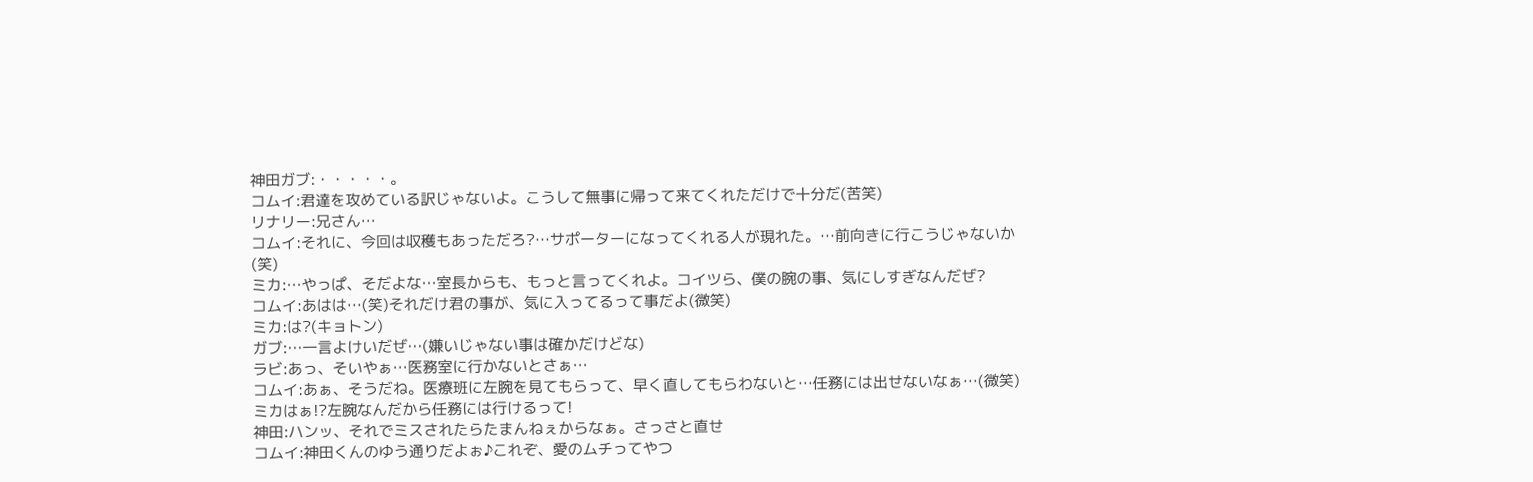神田ガブ:・・・・・。
コムイ:君達を攻めている訳じゃないよ。こうして無事に帰って来てくれただけで十分だ(苦笑)
リナリー:兄さん…
コムイ:それに、今回は収穫もあっただろ?…サポーターになってくれる人が現れた。…前向きに行こうじゃないか(笑)
ミカ:…やっぱ、そだよな…室長からも、もっと言ってくれよ。コイツら、僕の腕の事、気にしすぎなんだぜ?
コムイ:あはは…(笑)それだけ君の事が、気に入ってるって事だよ(微笑)
ミカ:は?(キョトン)
ガブ:…一言よけいだぜ…(嫌いじゃない事は確かだけどな)
ラビ:あっ、そいやぁ…医務室に行かないとさぁ…
コムイ:あぁ、そうだね。医療班に左腕を見てもらって、早く直してもらわないと…任務には出せないなぁ…(微笑)
ミカはぁ!?左腕なんだから任務には行けるって!
神田:ハンッ、それでミスされたらたまんねぇからなぁ。さっさと直せ
コムイ:神田くんのゆう通りだよぉ♪これぞ、愛のムチってやつ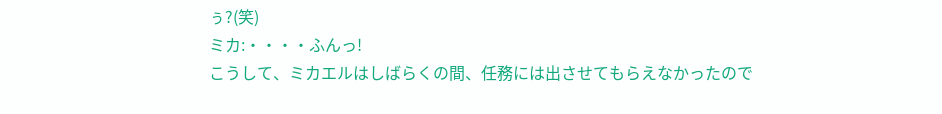ぅ?(笑)
ミカ:・・・・ふんっ!
こうして、ミカエルはしばらくの間、任務には出させてもらえなかったので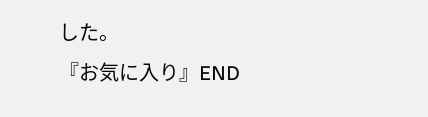した。
『お気に入り』END